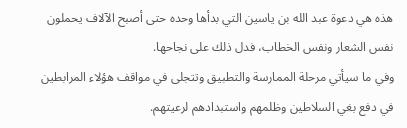هذه هي دعوة عبد الله بن ياسين التي بدأها وحده حتى أصبح الآلاف يحملون نفس الشعار ونفس الخطاب، فدل ذلك على نجاحها.
وفي ما سيأتي مرحلة الممارسة والتطبيق وتتجلى في مواقف هؤلاء المرابطين في دفع بغي السلاطين وظلمهم واستبدادهم لرعيتهم.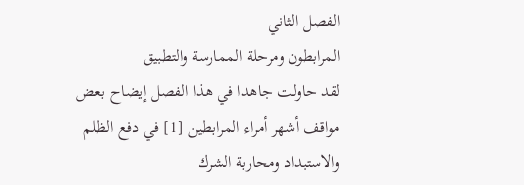الفصل الثاني
المرابطون ومرحلة الممارسة والتطبيق
لقد حاولت جاهدا في هذا الفصل إيضاح بعض مواقف أشهر أمراء المرابطين [1] في دفع الظلم والاستبداد ومحاربة الشرك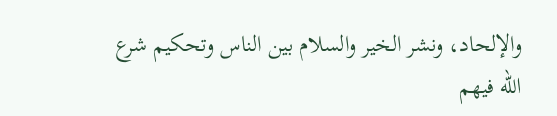والإلحاد، ونشر الخير والسلام بين الناس وتحكيم شرع الله فيهم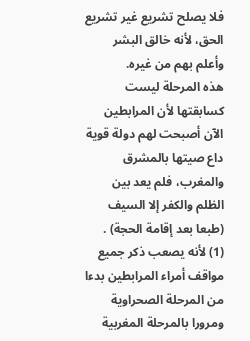فلا يصلح تشريع غير تشريع الحق، لأنه خالق البشر وأعلم بهم من غيره.
هذه المرحلة ليست كسابقتها لأن المرابطين الآن أصبحت لهم دولة قوية داع صيتها بالمشرق والمغرب، فلم يعد بين الظلم والكفر إلا السيف (طبعا بعد إقامة الحجة) .
(1) لأنه يصعب ذكر جميع مواقف أمراء المرابطين بدءا من المرحلة الصحراوية ومرورا بالمرحلة المغربية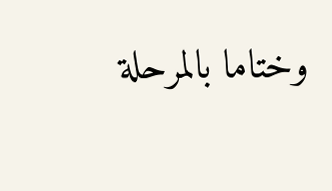وختاما بالمرحلة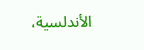الأندلسية،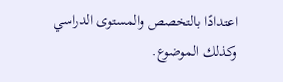اعتدادًا بالتخصص والمستوى الدراسي وكذلك الموضوع.